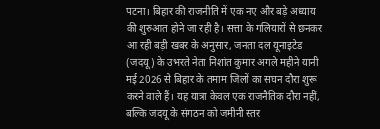पटना। बिहार की राजनीति में एक नए और बड़े अध्याय की शुरुआत होने जा रही है। सत्ता के गलियारों से छनकर आ रही बड़ी खबर के अनुसार, जनता दल यूनाइटेड (जदयू) के उभरते नेता निशांत कुमार अगले महीने यानी मई 2026 से बिहार के तमाम जिलों का सघन दौरा शुरू करने वाले हैं। यह यात्रा केवल एक राजनैतिक दौरा नहीं, बल्कि जदयू के संगठन को जमीनी स्तर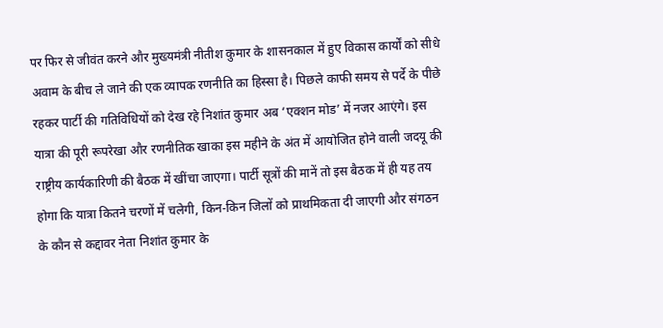पर फिर से जीवंत करने और मुख्यमंत्री नीतीश कुमार के शासनकाल में हुए विकास कार्यों को सीधे अवाम के बीच ले जाने की एक व्यापक रणनीति का हिस्सा है। पिछले काफी समय से पर्दे के पीछे रहकर पार्टी की गतिविधियों को देख रहे निशांत कुमार अब ‘एक्शन मोड’ में नजर आएंगे। इस यात्रा की पूरी रूपरेखा और रणनीतिक खाका इस महीने के अंत में आयोजित होने वाली जदयू की राष्ट्रीय कार्यकारिणी की बैठक में खींचा जाएगा। पार्टी सूत्रों की मानें तो इस बैठक में ही यह तय होगा कि यात्रा कितने चरणों में चलेगी, किन-किन जिलों को प्राथमिकता दी जाएगी और संगठन के कौन से कद्दावर नेता निशांत कुमार के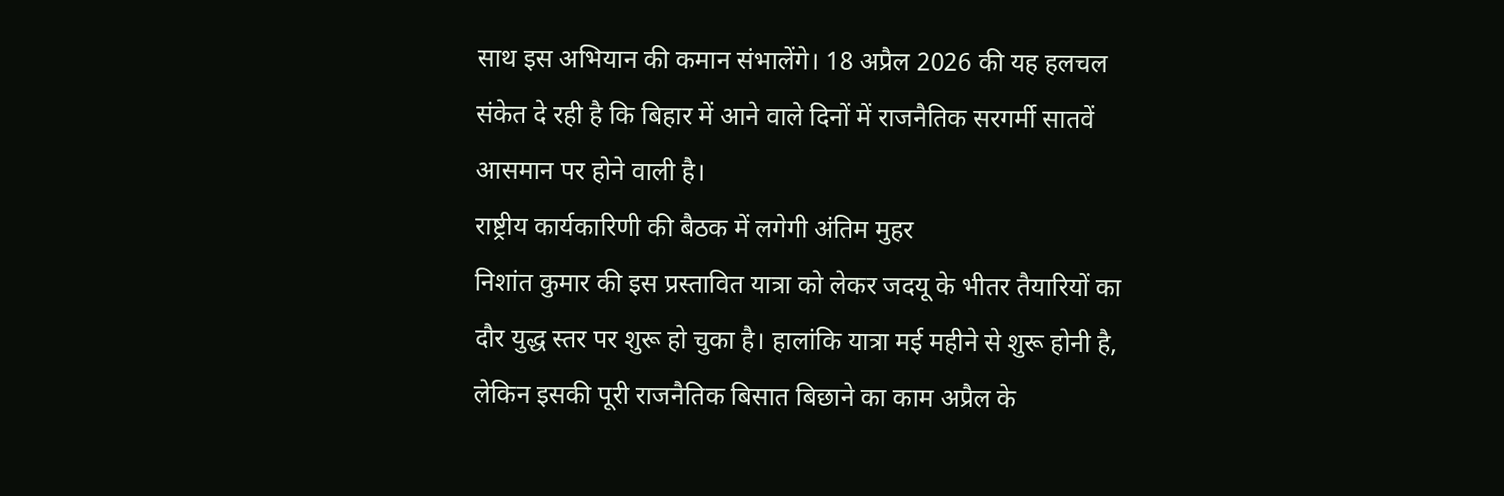साथ इस अभियान की कमान संभालेंगे। 18 अप्रैल 2026 की यह हलचल संकेत दे रही है कि बिहार में आने वाले दिनों में राजनैतिक सरगर्मी सातवें आसमान पर होने वाली है।
राष्ट्रीय कार्यकारिणी की बैठक में लगेगी अंतिम मुहर
निशांत कुमार की इस प्रस्तावित यात्रा को लेकर जदयू के भीतर तैयारियों का दौर युद्ध स्तर पर शुरू हो चुका है। हालांकि यात्रा मई महीने से शुरू होनी है, लेकिन इसकी पूरी राजनैतिक बिसात बिछाने का काम अप्रैल के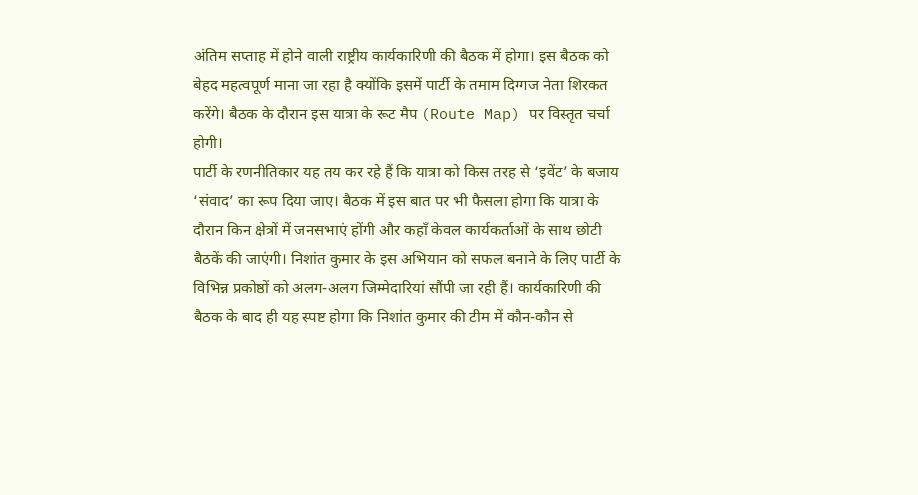अंतिम सप्ताह में होने वाली राष्ट्रीय कार्यकारिणी की बैठक में होगा। इस बैठक को बेहद महत्वपूर्ण माना जा रहा है क्योंकि इसमें पार्टी के तमाम दिग्गज नेता शिरकत करेंगे। बैठक के दौरान इस यात्रा के रूट मैप (Route Map) पर विस्तृत चर्चा होगी।
पार्टी के रणनीतिकार यह तय कर रहे हैं कि यात्रा को किस तरह से ‘इवेंट’ के बजाय ‘संवाद’ का रूप दिया जाए। बैठक में इस बात पर भी फैसला होगा कि यात्रा के दौरान किन क्षेत्रों में जनसभाएं होंगी और कहाँ केवल कार्यकर्ताओं के साथ छोटी बैठकें की जाएंगी। निशांत कुमार के इस अभियान को सफल बनाने के लिए पार्टी के विभिन्न प्रकोष्ठों को अलग-अलग जिम्मेदारियां सौंपी जा रही हैं। कार्यकारिणी की बैठक के बाद ही यह स्पष्ट होगा कि निशांत कुमार की टीम में कौन-कौन से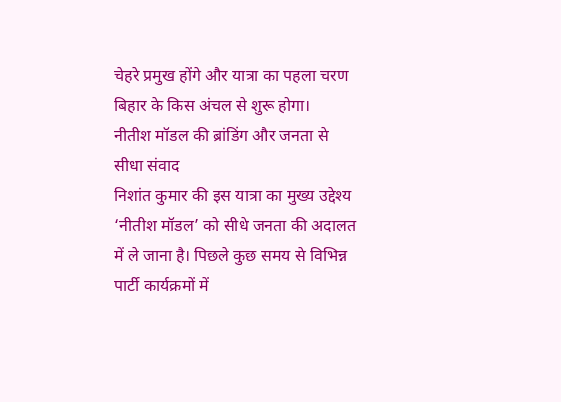चेहरे प्रमुख होंगे और यात्रा का पहला चरण बिहार के किस अंचल से शुरू होगा।
नीतीश मॉडल की ब्रांडिंग और जनता से सीधा संवाद
निशांत कुमार की इस यात्रा का मुख्य उद्देश्य ‘नीतीश मॉडल’ को सीधे जनता की अदालत में ले जाना है। पिछले कुछ समय से विभिन्न पार्टी कार्यक्रमों में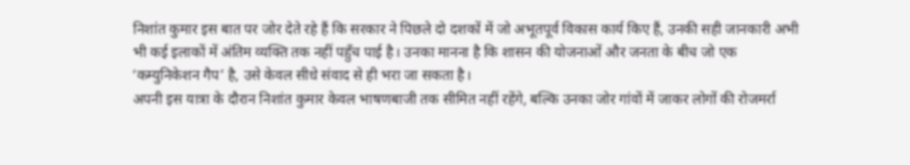निशांत कुमार इस बात पर जोर देते रहे हैं कि सरकार ने पिछले दो दशकों में जो अभूतपूर्व विकास कार्य किए हैं, उनकी सही जानकारी अभी भी कई इलाकों में अंतिम व्यक्ति तक नहीं पहुँच पाई है। उनका मानना है कि शासन की योजनाओं और जनता के बीच जो एक ‘कम्युनिकेशन गैप’ है, उसे केवल सीधे संवाद से ही भरा जा सकता है।
अपनी इस यात्रा के दौरान निशांत कुमार केवल भाषणबाजी तक सीमित नहीं रहेंगे, बल्कि उनका जोर गांवों में जाकर लोगों की रोजमर्रा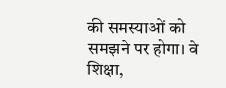की समस्याओं को समझने पर होगा। वे शिक्षा,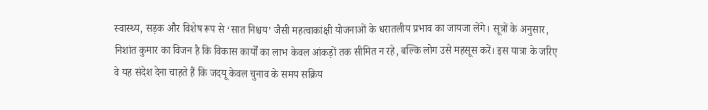स्वास्थ्य, सड़क और विशेष रूप से ‘सात निश्चय’ जैसी महत्वाकांक्षी योजनाओं के धरातलीय प्रभाव का जायजा लेंगे। सूत्रों के अनुसार, निशांत कुमार का विजन है कि विकास कार्यों का लाभ केवल आंकड़ों तक सीमित न रहे, बल्कि लोग उसे महसूस करें। इस यात्रा के जरिए वे यह संदेश देना चाहते हैं कि जदयू केवल चुनाव के समय सक्रिय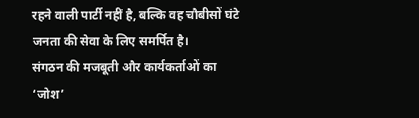रहने वाली पार्टी नहीं है, बल्कि वह चौबीसों घंटे जनता की सेवा के लिए समर्पित है।
संगठन की मजबूती और कार्यकर्ताओं का ‘जोश’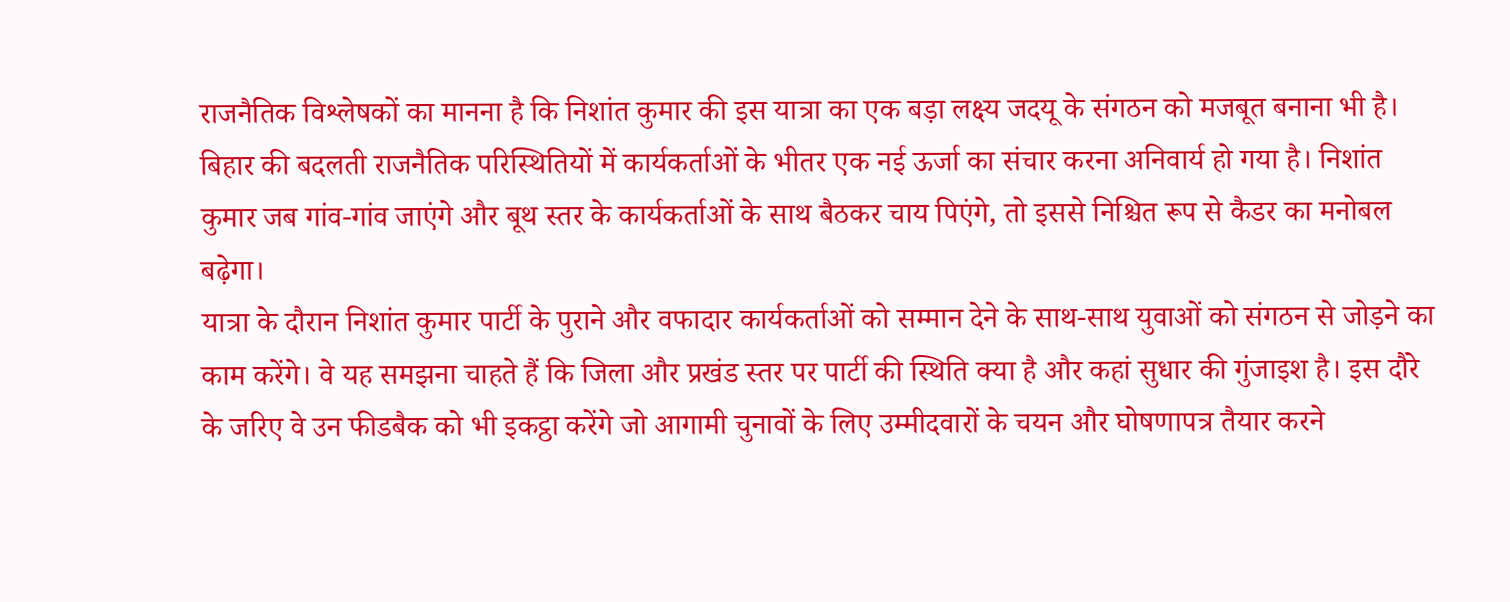राजनैतिक विश्लेषकों का मानना है कि निशांत कुमार की इस यात्रा का एक बड़ा लक्ष्य जदयू के संगठन को मजबूत बनाना भी है। बिहार की बदलती राजनैतिक परिस्थितियों में कार्यकर्ताओं के भीतर एक नई ऊर्जा का संचार करना अनिवार्य हो गया है। निशांत कुमार जब गांव-गांव जाएंगे और बूथ स्तर के कार्यकर्ताओं के साथ बैठकर चाय पिएंगे, तो इससे निश्चित रूप से कैडर का मनोबल बढ़ेगा।
यात्रा के दौरान निशांत कुमार पार्टी के पुराने और वफादार कार्यकर्ताओं को सम्मान देने के साथ-साथ युवाओं को संगठन से जोड़ने का काम करेंगे। वे यह समझना चाहते हैं कि जिला और प्रखंड स्तर पर पार्टी की स्थिति क्या है और कहां सुधार की गुंजाइश है। इस दौरे के जरिए वे उन फीडबैक को भी इकट्ठा करेंगे जो आगामी चुनावों के लिए उम्मीदवारों के चयन और घोषणापत्र तैयार करने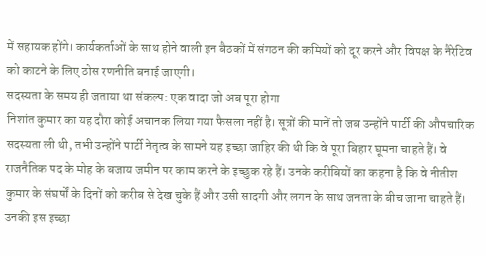में सहायक होंगे। कार्यकर्ताओं के साथ होने वाली इन बैठकों में संगठन की कमियों को दूर करने और विपक्ष के नैरेटिव को काटने के लिए ठोस रणनीति बनाई जाएगी।
सदस्यता के समय ही जताया था संकल्प: एक वादा जो अब पूरा होगा
निशांत कुमार का यह दौरा कोई अचानक लिया गया फैसला नहीं है। सूत्रों की मानें तो जब उन्होंने पार्टी की औपचारिक सदस्यता ली थी, तभी उन्होंने पार्टी नेतृत्व के सामने यह इच्छा जाहिर की थी कि वे पूरा बिहार घूमना चाहते हैं। वे राजनैतिक पद के मोह के बजाय जमीन पर काम करने के इच्छुक रहे हैं। उनके करीबियों का कहना है कि वे नीतीश कुमार के संघर्षों के दिनों को करीब से देख चुके हैं और उसी सादगी और लगन के साथ जनता के बीच जाना चाहते हैं।
उनकी इस इच्छा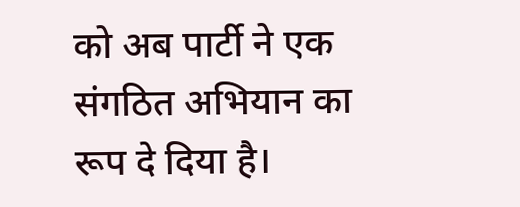को अब पार्टी ने एक संगठित अभियान का रूप दे दिया है।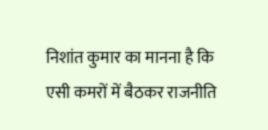निशांत कुमार का मानना है कि एसी कमरों में बैठकर राजनीति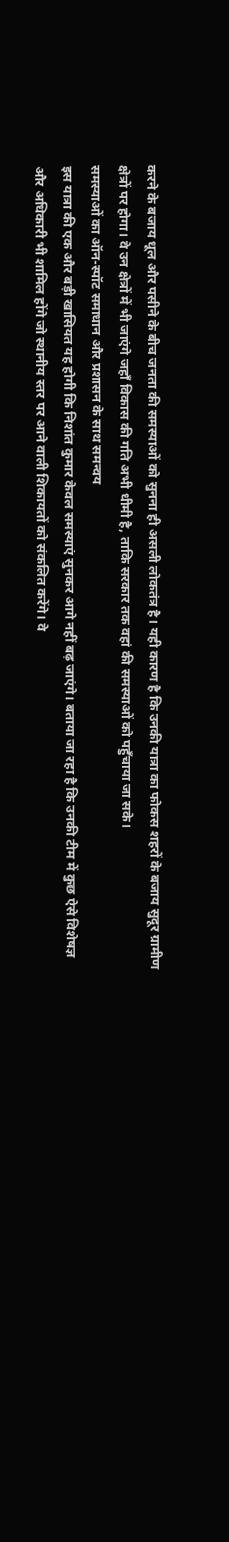करने के बजाय धूल और पसीने के बीच जनता की समस्याओं को सुनना ही असली लोकतंत्र है। यही कारण है कि उनकी यात्रा का फोकस शहरों के बजाय सुदूर ग्रामीण क्षेत्रों पर होगा। वे उन क्षेत्रों में भी जाएंगे जहाँ विकास की गति अभी धीमी है, ताकि सरकार तक वहां की समस्याओं को पहुँचाया जा सके।
समस्याओं का ऑन-स्पॉट समाधान और प्रशासन के साथ समन्वय
इस यात्रा की एक और बड़ी खासियत यह होगी कि निशांत कुमार केवल समस्याएं सुनकर आगे नहीं बढ़ जाएंगे। बताया जा रहा है कि उनकी टीम में कुछ ऐसे विशेषज्ञ और अधिकारी भी शामिल होंगे जो स्थानीय स्तर पर आने वाली शिकायतों को संकलित करेंगे। वे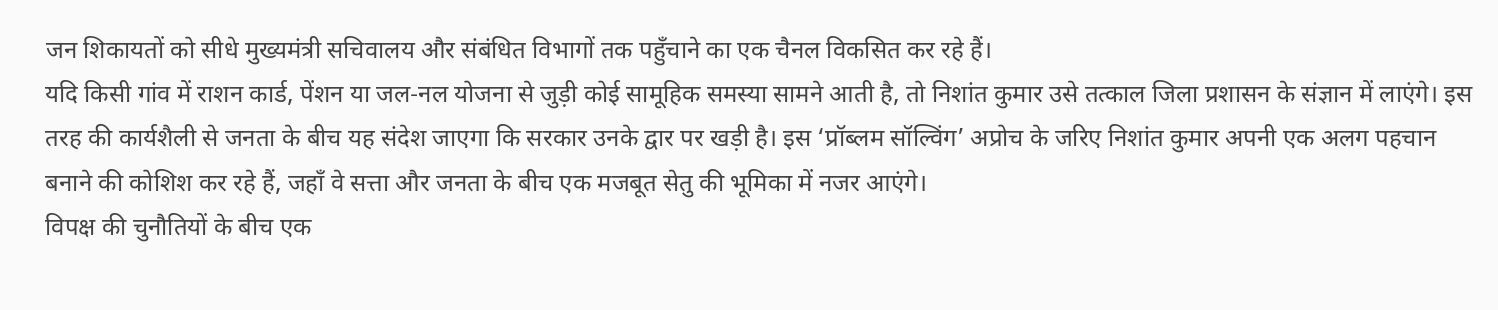जन शिकायतों को सीधे मुख्यमंत्री सचिवालय और संबंधित विभागों तक पहुँचाने का एक चैनल विकसित कर रहे हैं।
यदि किसी गांव में राशन कार्ड, पेंशन या जल-नल योजना से जुड़ी कोई सामूहिक समस्या सामने आती है, तो निशांत कुमार उसे तत्काल जिला प्रशासन के संज्ञान में लाएंगे। इस तरह की कार्यशैली से जनता के बीच यह संदेश जाएगा कि सरकार उनके द्वार पर खड़ी है। इस ‘प्रॉब्लम सॉल्विंग’ अप्रोच के जरिए निशांत कुमार अपनी एक अलग पहचान बनाने की कोशिश कर रहे हैं, जहाँ वे सत्ता और जनता के बीच एक मजबूत सेतु की भूमिका में नजर आएंगे।
विपक्ष की चुनौतियों के बीच एक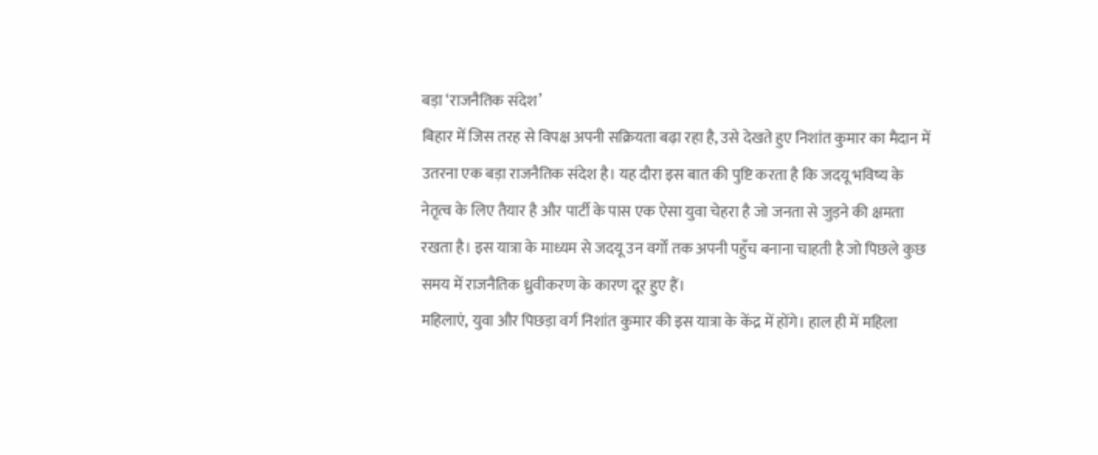बड़ा ‘राजनैतिक संदेश’
बिहार में जिस तरह से विपक्ष अपनी सक्रियता बढ़ा रहा है, उसे देखते हुए निशांत कुमार का मैदान में उतरना एक बड़ा राजनैतिक संदेश है। यह दौरा इस बात की पुष्टि करता है कि जदयू भविष्य के नेतृत्व के लिए तैयार है और पार्टी के पास एक ऐसा युवा चेहरा है जो जनता से जुड़ने की क्षमता रखता है। इस यात्रा के माध्यम से जदयू उन वर्गों तक अपनी पहुँच बनाना चाहती है जो पिछले कुछ समय में राजनैतिक ध्रुवीकरण के कारण दूर हुए हैं।
महिलाएं, युवा और पिछड़ा वर्ग निशांत कुमार की इस यात्रा के केंद्र में होंगे। हाल ही में महिला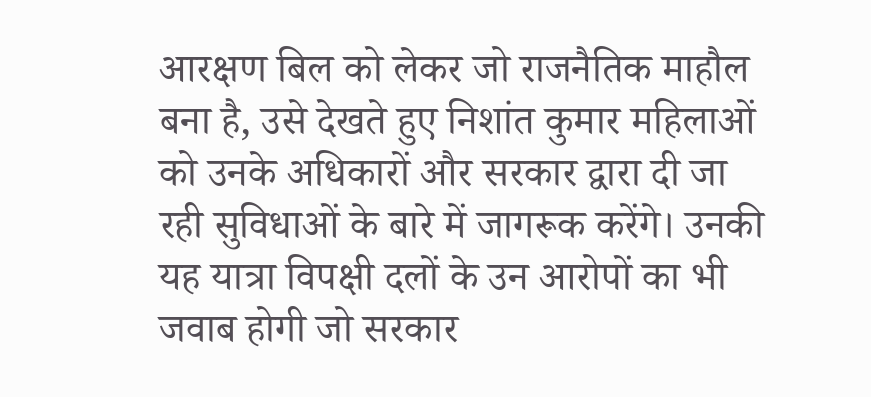आरक्षण बिल को लेकर जो राजनैतिक माहौल बना है, उसे देखते हुए निशांत कुमार महिलाओं को उनके अधिकारों और सरकार द्वारा दी जा रही सुविधाओं के बारे में जागरूक करेंगे। उनकी यह यात्रा विपक्षी दलों के उन आरोपों का भी जवाब होगी जो सरकार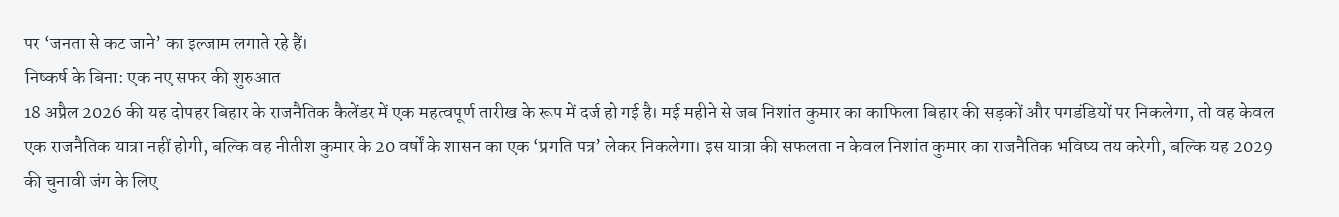पर ‘जनता से कट जाने’ का इल्जाम लगाते रहे हैं।
निष्कर्ष के बिना: एक नए सफर की शुरुआत
18 अप्रैल 2026 की यह दोपहर बिहार के राजनैतिक कैलेंडर में एक महत्वपूर्ण तारीख के रूप में दर्ज हो गई है। मई महीने से जब निशांत कुमार का काफिला बिहार की सड़कों और पगडंडियों पर निकलेगा, तो वह केवल एक राजनैतिक यात्रा नहीं होगी, बल्कि वह नीतीश कुमार के 20 वर्षों के शासन का एक ‘प्रगति पत्र’ लेकर निकलेगा। इस यात्रा की सफलता न केवल निशांत कुमार का राजनैतिक भविष्य तय करेगी, बल्कि यह 2029 की चुनावी जंग के लिए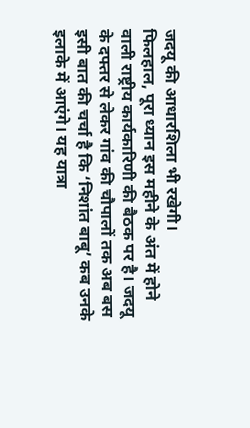जदयू की आधारशिला भी रखेगी।
फिलहाल, पूरा ध्यान इस महीने के अंत में होने वाली राष्ट्रीय कार्यकारिणी की बैठक पर है। जदयू के दफ्तर से लेकर गांव की चौपालों तक अब बस इसी बात की चर्चा है कि ‘निशांत बाबू’ कब उनके इलाके में आएंगे। यह यात्रा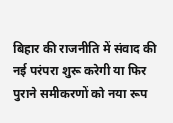बिहार की राजनीति में संवाद की नई परंपरा शुरू करेगी या फिर पुराने समीकरणों को नया रूप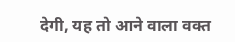देगी, यह तो आने वाला वक्त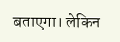बताएगा। लेकिन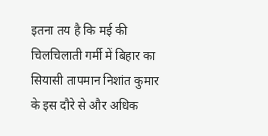इतना तय है कि मई की चिलचिलाती गर्मी में बिहार का सियासी तापमान निशांत कुमार के इस दौरे से और अधिक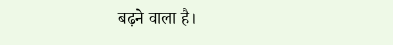बढ़ने वाला है।